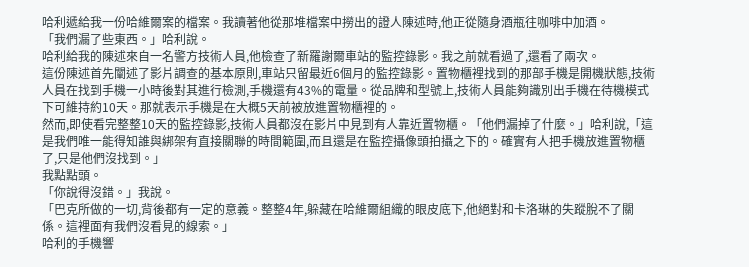哈利遞給我一份哈維爾案的檔案。我讀著他從那堆檔案中撈出的證人陳述時,他正從隨身酒瓶往咖啡中加酒。
「我們漏了些東西。」哈利說。
哈利給我的陳述來自一名警方技術人員,他檢查了新羅謝爾車站的監控錄影。我之前就看過了,還看了兩次。
這份陳述首先闡述了影片調查的基本原則,車站只留最近6個月的監控錄影。置物櫃裡找到的那部手機是開機狀態,技術人員在找到手機一小時後對其進行檢測,手機還有43%的電量。從品牌和型號上,技術人員能夠識別出手機在待機模式下可維持約10天。那就表示手機是在大概5天前被放進置物櫃裡的。
然而,即使看完整整10天的監控錄影,技術人員都沒在影片中見到有人靠近置物櫃。「他們漏掉了什麼。」哈利說,「這是我們唯一能得知誰與綁架有直接關聯的時間範圍,而且還是在監控攝像頭拍攝之下的。確實有人把手機放進置物櫃了,只是他們沒找到。」
我點點頭。
「你說得沒錯。」我說。
「巴克所做的一切,背後都有一定的意義。整整4年,躲藏在哈維爾組織的眼皮底下,他絕對和卡洛琳的失蹤脫不了關係。這裡面有我們沒看見的線索。」
哈利的手機響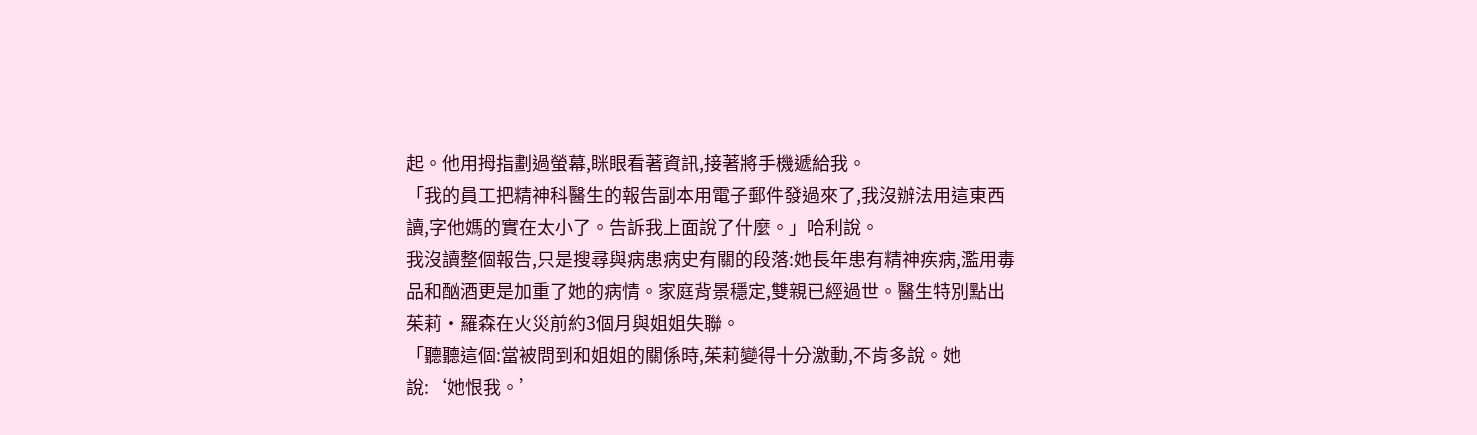起。他用拇指劃過螢幕,眯眼看著資訊,接著將手機遞給我。
「我的員工把精神科醫生的報告副本用電子郵件發過來了,我沒辦法用這東西讀,字他媽的實在太小了。告訴我上面說了什麼。」哈利說。
我沒讀整個報告,只是搜尋與病患病史有關的段落:她長年患有精神疾病,濫用毒品和酗酒更是加重了她的病情。家庭背景穩定,雙親已經過世。醫生特別點出茱莉·羅森在火災前約3個月與姐姐失聯。
「聽聽這個:當被問到和姐姐的關係時,茱莉變得十分激動,不肯多說。她說:‘她恨我。’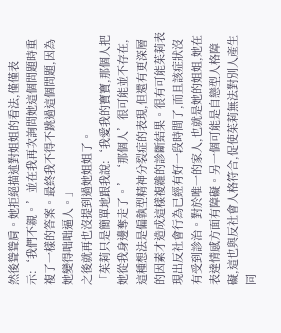然後聳聳肩。她拒絕描述對姐姐的看法,僅僅表示:‘我們不親。’並在我再次詢問她這個問題時重複了一樣的答案。最終我不得不跳過這個問題,因為她變得咄咄逼人。」
之後就再也沒提到過她姐姐了。
「茱莉只是簡單地跟我說:‘我愛我的寶寶,那個人把她從我身邊奪走了。’‘那個人’很可能並不存在,這種想法是偏執型精神分裂症的表現,但還有更深層的因素才造成這樣複雜的診斷結果。很有可能茱莉表現出反社會行為已經有好一段時間了,而且該症狀沒有受到診治。對於唯一的家人,也就是她的姐姐,她在表達情感方面有障礙。另一個可能是自戀型人格障礙,這也與反社會人格符合,促使茱莉無法對別人產生同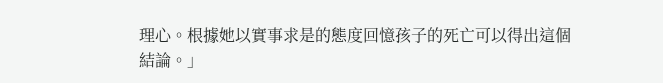理心。根據她以實事求是的態度回憶孩子的死亡可以得出這個結論。」